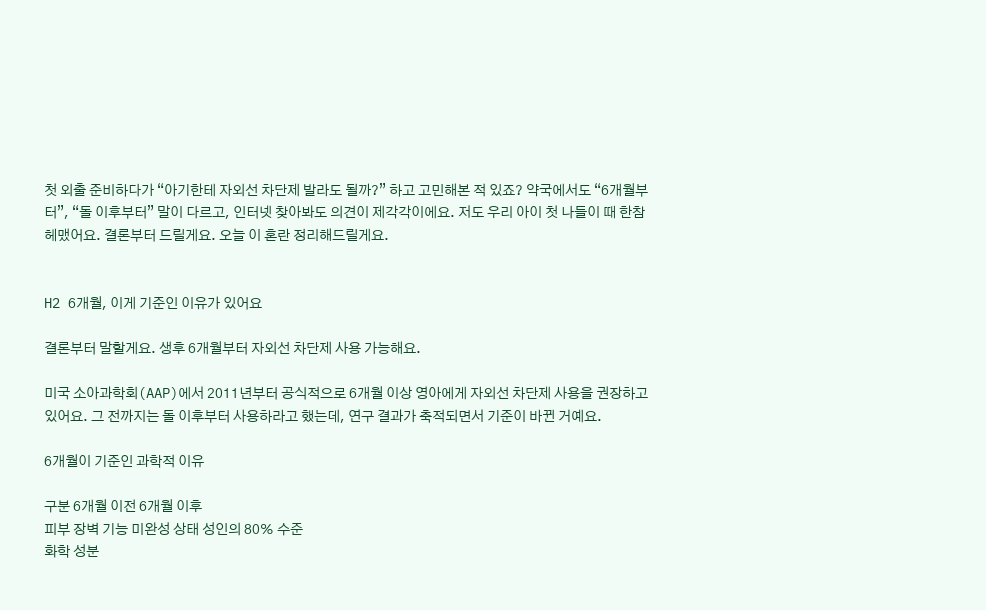첫 외출 준비하다가 “아기한테 자외선 차단제 발라도 될까?” 하고 고민해본 적 있죠? 약국에서도 “6개월부터”, “돌 이후부터” 말이 다르고, 인터넷 찾아봐도 의견이 제각각이에요. 저도 우리 아이 첫 나들이 때 한참 헤맸어요. 결론부터 드릴게요. 오늘 이 혼란 정리해드릴게요.


H2 6개월, 이게 기준인 이유가 있어요

결론부터 말할게요. 생후 6개월부터 자외선 차단제 사용 가능해요.

미국 소아과학회(AAP)에서 2011년부터 공식적으로 6개월 이상 영아에게 자외선 차단제 사용을 권장하고 있어요. 그 전까지는 돌 이후부터 사용하라고 했는데, 연구 결과가 축적되면서 기준이 바뀐 거예요.

6개월이 기준인 과학적 이유

구분 6개월 이전 6개월 이후
피부 장벽 기능 미완성 상태 성인의 80% 수준
화학 성분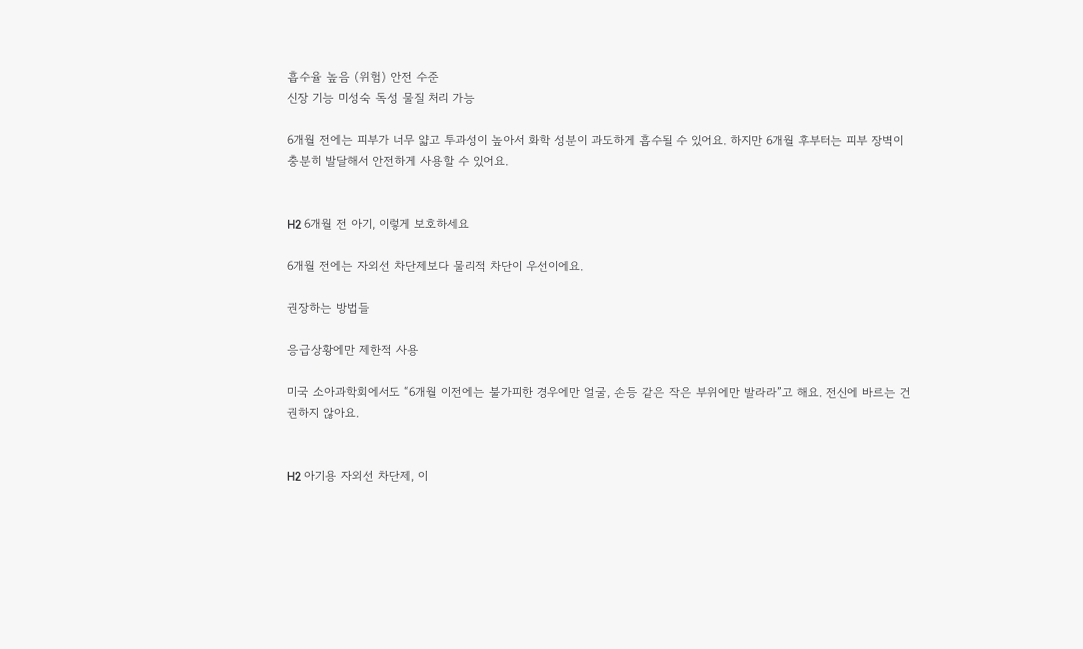흡수율 높음 (위험) 안전 수준
신장 기능 미성숙 독성 물질 처리 가능

6개월 전에는 피부가 너무 얇고 투과성이 높아서 화학 성분이 과도하게 흡수될 수 있어요. 하지만 6개월 후부터는 피부 장벽이 충분히 발달해서 안전하게 사용할 수 있어요.


H2 6개월 전 아기, 이렇게 보호하세요

6개월 전에는 자외선 차단제보다 물리적 차단이 우선이에요.

권장하는 방법들

응급상황에만 제한적 사용

미국 소아과학회에서도 “6개월 이전에는 불가피한 경우에만 얼굴, 손등 같은 작은 부위에만 발라라”고 해요. 전신에 바르는 건 권하지 않아요.


H2 아기용 자외선 차단제, 이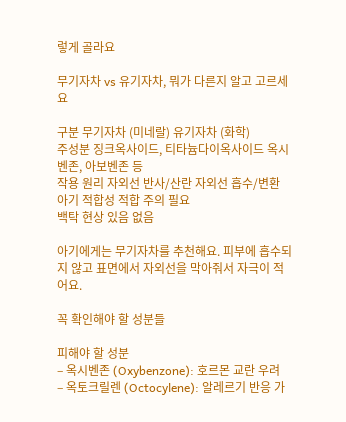렇게 골라요

무기자차 vs 유기자차, 뭐가 다른지 알고 고르세요

구분 무기자차 (미네랄) 유기자차 (화학)
주성분 징크옥사이드, 티타늄다이옥사이드 옥시벤존, 아보벤존 등
작용 원리 자외선 반사/산란 자외선 흡수/변환
아기 적합성 적합 주의 필요
백탁 현상 있음 없음

아기에게는 무기자차를 추천해요. 피부에 흡수되지 않고 표면에서 자외선을 막아줘서 자극이 적어요.

꼭 확인해야 할 성분들

피해야 할 성분
– 옥시벤존 (Oxybenzone): 호르몬 교란 우려
– 옥토크릴렌 (Octocylene): 알레르기 반응 가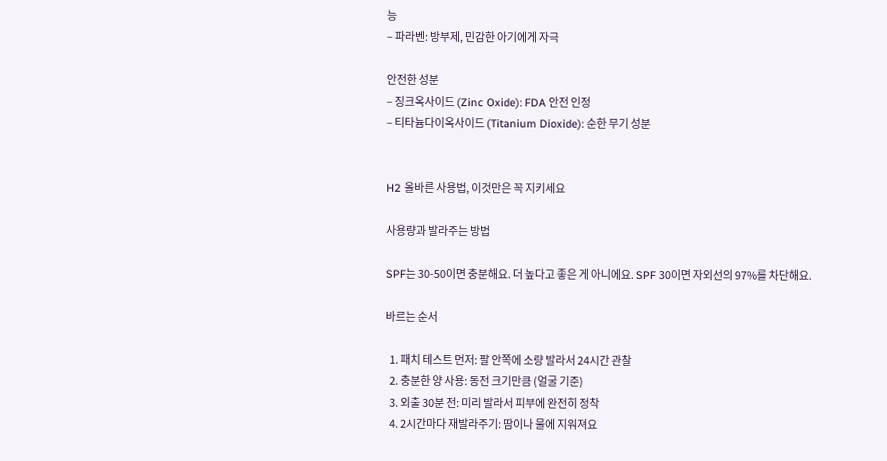능
– 파라벤: 방부제, 민감한 아기에게 자극

안전한 성분
– 징크옥사이드 (Zinc Oxide): FDA 안전 인정
– 티타늄다이옥사이드 (Titanium Dioxide): 순한 무기 성분


H2 올바른 사용법, 이것만은 꼭 지키세요

사용량과 발라주는 방법

SPF는 30-50이면 충분해요. 더 높다고 좋은 게 아니에요. SPF 30이면 자외선의 97%를 차단해요.

바르는 순서

  1. 패치 테스트 먼저: 팔 안쪽에 소량 발라서 24시간 관찰
  2. 충분한 양 사용: 동전 크기만큼 (얼굴 기준)
  3. 외출 30분 전: 미리 발라서 피부에 완전히 정착
  4. 2시간마다 재발라주기: 땀이나 물에 지워져요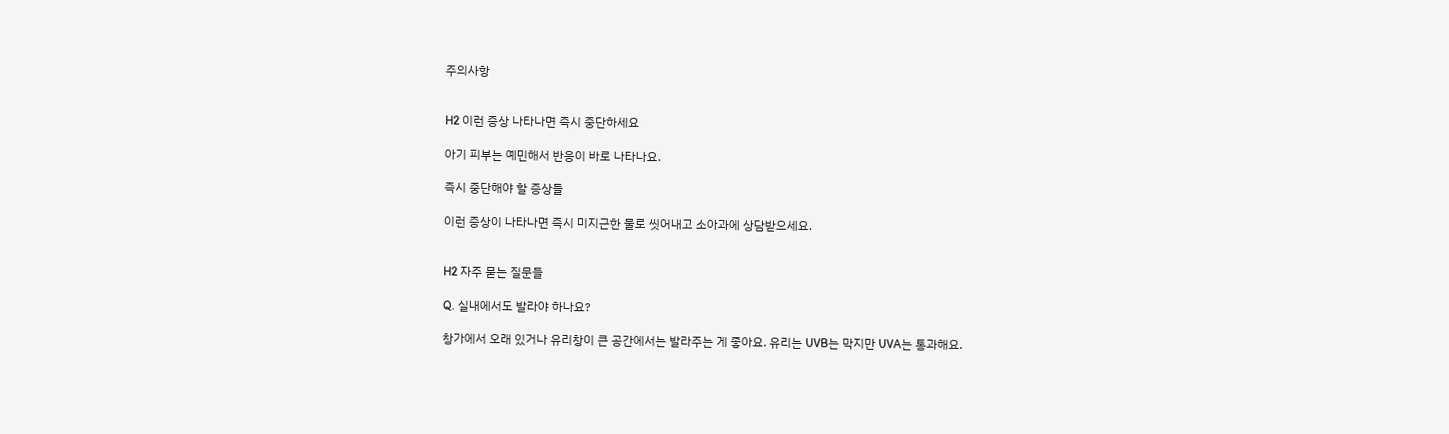주의사항


H2 이런 증상 나타나면 즉시 중단하세요

아기 피부는 예민해서 반응이 바로 나타나요.

즉시 중단해야 할 증상들

이런 증상이 나타나면 즉시 미지근한 물로 씻어내고 소아과에 상담받으세요.


H2 자주 묻는 질문들

Q. 실내에서도 발라야 하나요?

창가에서 오래 있거나 유리창이 큰 공간에서는 발라주는 게 좋아요. 유리는 UVB는 막지만 UVA는 통과해요.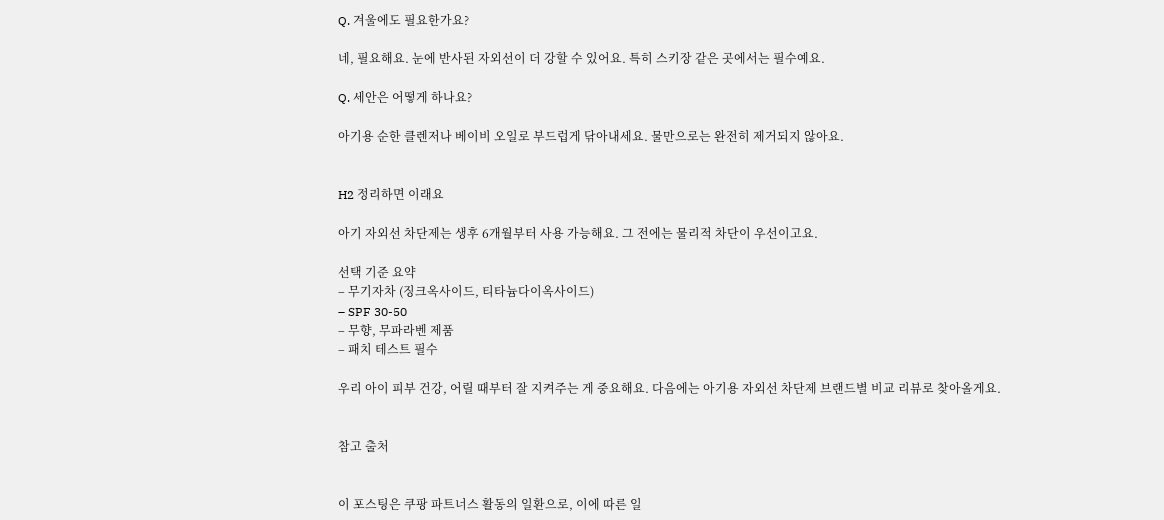Q. 겨울에도 필요한가요?

네, 필요해요. 눈에 반사된 자외선이 더 강할 수 있어요. 특히 스키장 같은 곳에서는 필수예요.

Q. 세안은 어떻게 하나요?

아기용 순한 클렌저나 베이비 오일로 부드럽게 닦아내세요. 물만으로는 완전히 제거되지 않아요.


H2 정리하면 이래요

아기 자외선 차단제는 생후 6개월부터 사용 가능해요. 그 전에는 물리적 차단이 우선이고요.

선택 기준 요약
– 무기자차 (징크옥사이드, 티타늄다이옥사이드)
– SPF 30-50
– 무향, 무파라벤 제품
– 패치 테스트 필수

우리 아이 피부 건강, 어릴 때부터 잘 지켜주는 게 중요해요. 다음에는 아기용 자외선 차단제 브랜드별 비교 리뷰로 찾아올게요.


참고 출처


이 포스팅은 쿠팡 파트너스 활동의 일환으로, 이에 따른 일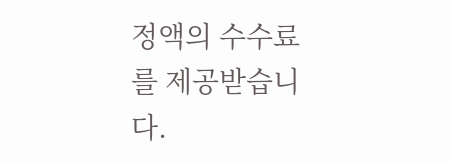정액의 수수료를 제공받습니다.